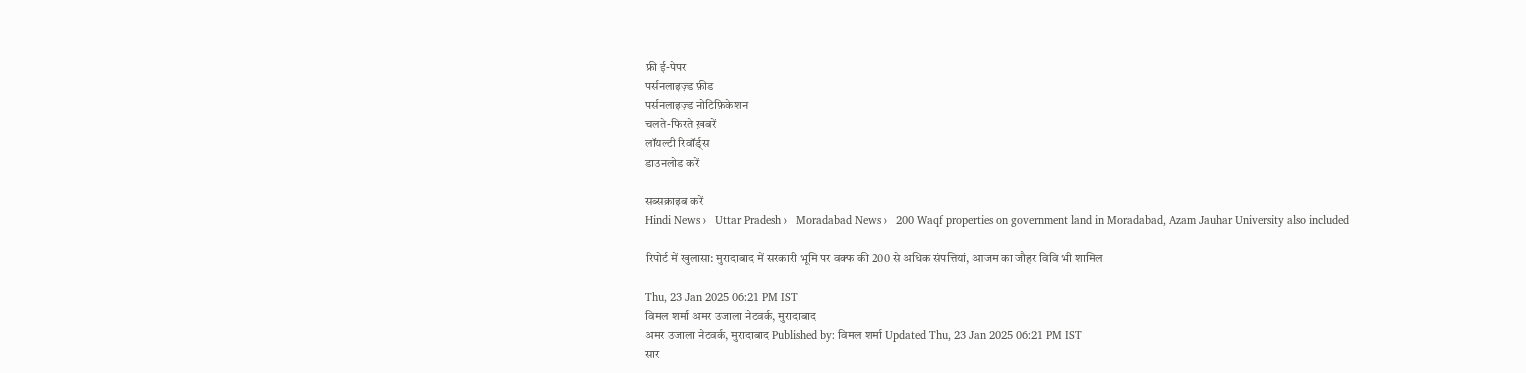फ्री ई-पेपर
पर्सनलाइज़्ड फ़ीड
पर्सनलाइज़्ड नोटिफ़िकेशन
चलते-फिरते ख़बरें
लॉयल्टी रिवॉर्ड्स
डाउनलोड करें

सब्सक्राइब करें
Hindi News ›   Uttar Pradesh ›   Moradabad News ›   200 Waqf properties on government land in Moradabad, Azam Jauhar University also included

रिपोर्ट में खुलासा: मुरादाबाद में सरकारी भूमि पर वक्फ की 200 से अधिक संपत्तियां, आजम का जौहर विवि भी शामिल

Thu, 23 Jan 2025 06:21 PM IST
विमल शर्मा अमर उजाला नेटवर्क, मुरादाबाद
अमर उजाला नेटवर्क, मुरादाबाद Published by: विमल शर्मा Updated Thu, 23 Jan 2025 06:21 PM IST
सार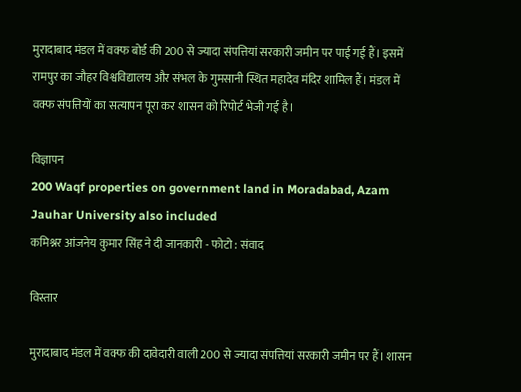मुरादाबाद मंडल में वक्फ बोर्ड की 200 से ज्यादा संपत्तियां सरकारी जमीन पर पाई गई हैं। इसमें रामपुर का जौहर विश्वविद्यालय और संभल के गुमसानी स्थित महादेव मंदिर शामिल हैं। मंडल में वक्फ संपत्तियों का सत्यापन पूरा कर शासन को रिपोर्ट भेजी गई है।

विज्ञापन
200 Waqf properties on government land in Moradabad, Azam Jauhar University also included
कमिश्नर आंजनेय कुमार सिंह ने दी जानकारी - फोटो : संवाद

विस्तार

मुरादाबाद मंडल में वक्फ की दावेदारी वाली 200 से ज्यादा संपत्तियां सरकारी जमीन पर हैं। शासन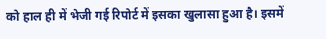को हाल ही में भेजी गई रिपोर्ट में इसका खुलासा हुआ है। इसमें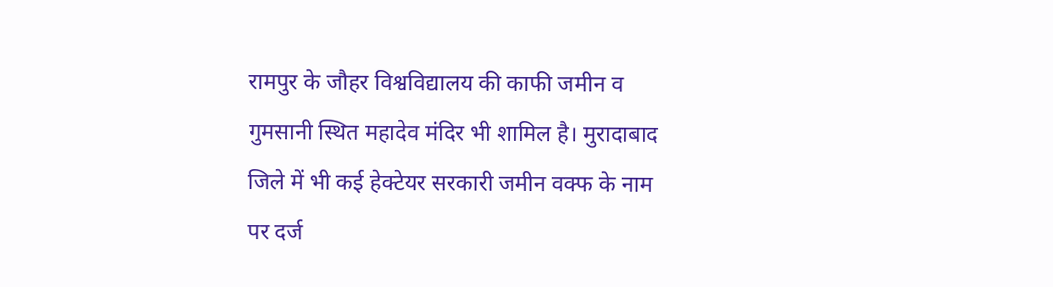रामपुर के जौहर विश्वविद्यालय की काफी जमीन व गुमसानी स्थित महादेव मंदिर भी शामिल है। मुरादाबाद जिले में भी कई हेक्टेयर सरकारी जमीन वक्फ के नाम पर दर्ज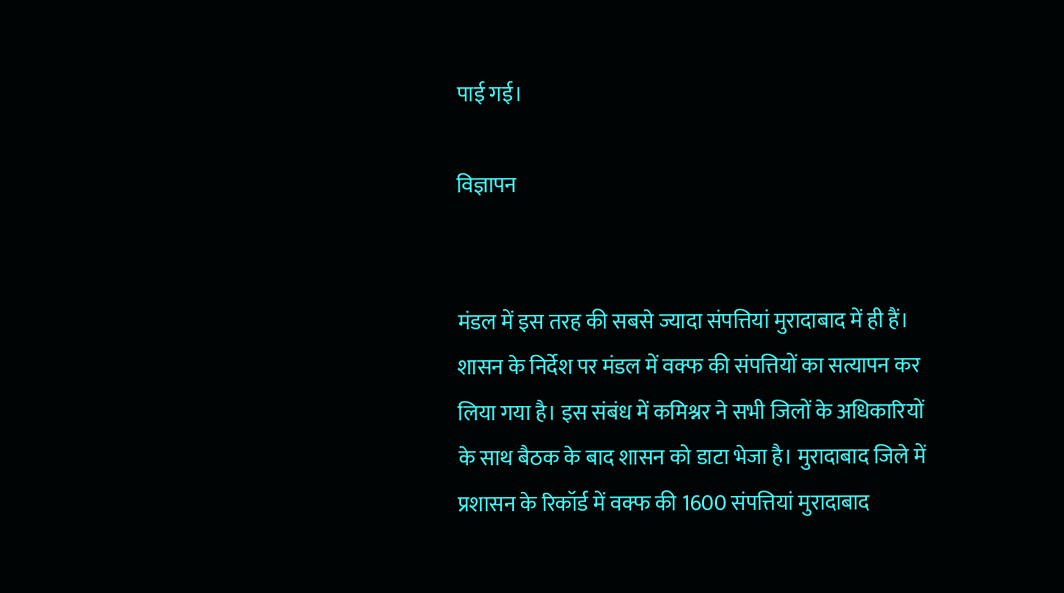पाई गई।

विज्ञापन


मंडल में इस तरह की सबसे ज्यादा संपत्तियां मुरादाबाद में ही हैं। शासन के निर्देश पर मंडल में वक्फ की संपत्तियों का सत्यापन कर लिया गया है। इस संबंध में कमिश्नर ने सभी जिलों के अधिकारियों के साथ बैठक के बाद शासन को डाटा भेजा है। मुरादाबाद जिले में प्रशासन के रिकॉर्ड में वक्फ की 1600 संपत्तियां मुरादाबाद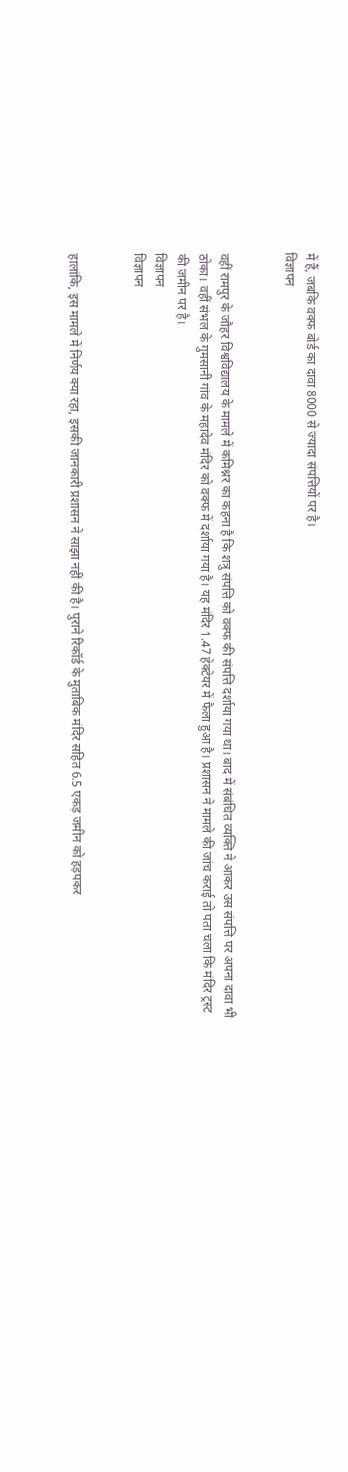में हैं, जबकि वक्फ बोर्ड का दावा 8000 से ज्यादा संपत्तियों पर है।
विज्ञापन


वहीं रामपुर के जौहर विश्वविद्यालय के मामले में कमिश्नर का कहना है कि शत्रु संपत्ति को वक्फ की संपत्ति दर्शाया गया था। बाद में संबंधित व्यक्ति ने आकर उस संपत्ति पर अपना दावा भी ठोका। वहीं संभल के गुमसानी गांव के महादेव मंदिर को वक्फ में दर्शाया गया है। यह मंदिर 1.47 हेक्टेयर में फैला हुआ है। प्रशासन ने मामले की जांच कराई तो पता चला कि मंदिर ट्रस्ट की जमीन पर है।
विज्ञापन
विज्ञापन


हालांकि, इस मामले में निर्णय क्या रहा, इसकी जानकारी प्रशासन ने साझा नहीं की है। पुराने रिकॉर्ड के मुताबिक मंदिर सहित 6.5 एकड़ जमीन को हड़पकर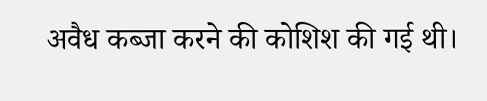अवैध कब्जा करने की कोशिश की गई थी।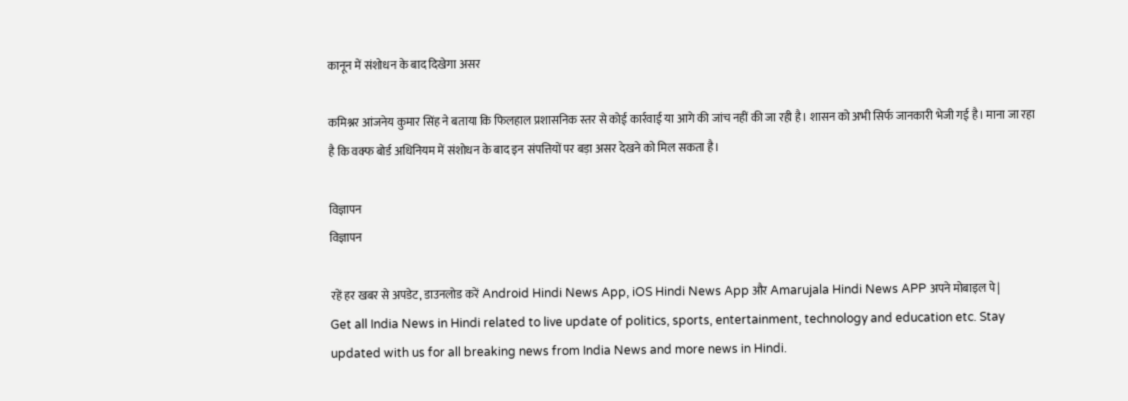कानून में संशोधन के बाद दिखेगा असर

कमिश्नर आंजनेय कुमार सिंह ने बताया कि फिलहाल प्रशासनिक स्तर से कोई कार्रवाई या आगे की जांच नहीं की जा रही है। शासन को अभी सिर्फ जानकारी भेजी गई है। माना जा रहा है कि वक्फ बोर्ड अधिनियम में संशोधन के बाद इन संपत्तियों पर बड़ा असर देखने को मिल सकता है।

विज्ञापन
विज्ञापन

रहें हर खबर से अपडेट, डाउनलोड करें Android Hindi News App, iOS Hindi News App और Amarujala Hindi News APP अपने मोबाइल पे|
Get all India News in Hindi related to live update of politics, sports, entertainment, technology and education etc. Stay updated with us for all breaking news from India News and more news in Hindi.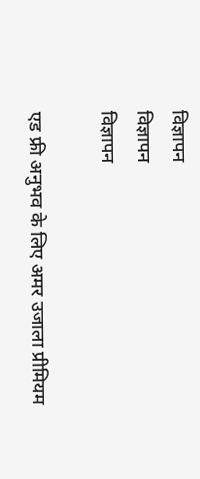विज्ञापन
विज्ञापन
विज्ञापन

एड फ्री अनुभव के लिए अमर उजाला प्रीमियम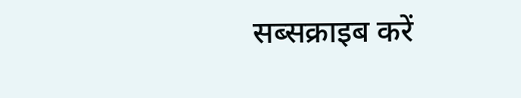सब्सक्राइब करें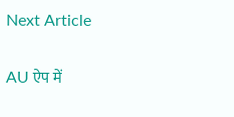Next Article

AU ऐप में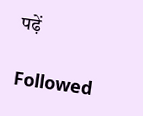पढ़ें

Followed